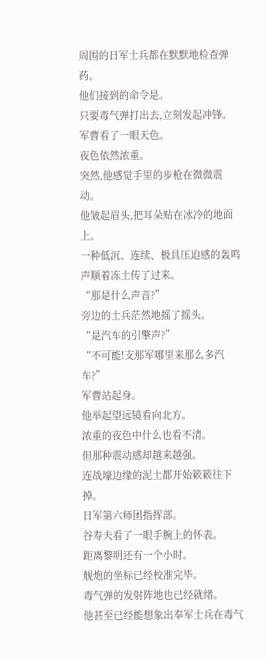周围的日军士兵都在默默地检查弹药。
他们接到的命令是。
只要毒气弹打出去,立刻发起冲锋。
军曹看了一眼天色。
夜色依然浓重。
突然,他感觉手里的步枪在微微震动。
他皱起眉头,把耳朵贴在冰冷的地面上。
一种低沉、连续、极具压迫感的轰鸣声顺着冻土传了过来。
“那是什么声音?”
旁边的士兵茫然地摇了摇头。
“是汽车的引擎声?”
“不可能!支那军哪里来那么多汽车?”
军曹站起身。
他举起望远镜看向北方。
浓重的夜色中什么也看不清。
但那种震动感却越来越强。
连战壕边缘的泥土都开始簌簌往下掉。
日军第六师团指挥部。
谷寿夫看了一眼手腕上的怀表。
距离黎明还有一个小时。
舰炮的坐标已经校准完毕。
毒气弹的发射阵地也已经就绪。
他甚至已经能想象出奉军士兵在毒气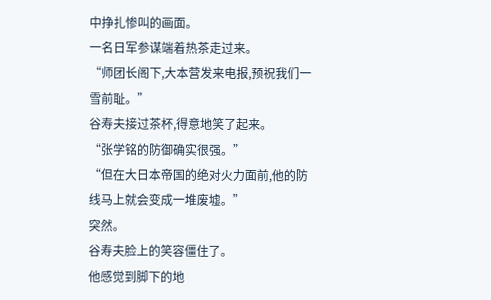中挣扎惨叫的画面。
一名日军参谋端着热茶走过来。
“师团长阁下,大本营发来电报,预祝我们一雪前耻。”
谷寿夫接过茶杯,得意地笑了起来。
“张学铭的防御确实很强。”
“但在大日本帝国的绝对火力面前,他的防线马上就会变成一堆废墟。”
突然。
谷寿夫脸上的笑容僵住了。
他感觉到脚下的地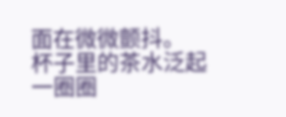面在微微颤抖。
杯子里的茶水泛起一圈圈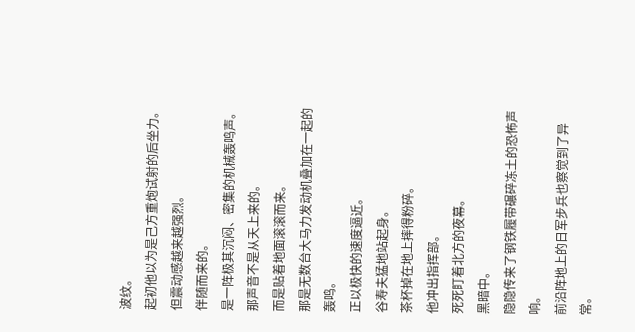波纹。
起初他以为是己方重炮试射的后坐力。
但震动感越来越强烈。
伴随而来的。
是一阵极其沉闷、密集的机械轰鸣声。
那声音不是从天上来的。
而是贴着地面滚滚而来。
那是无数台大马力发动机叠加在一起的轰鸣。
正以极快的速度逼近。
谷寿夫猛地站起身。
茶杯掉在地上摔得粉碎。
他冲出指挥部。
死死盯着北方的夜幕。
黑暗中。
隐隐传来了钢铁履带碾碎冻土的恐怖声响。
前沿阵地上的日军步兵也察觉到了异常。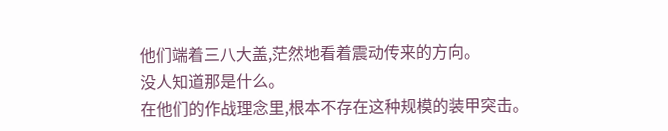他们端着三八大盖,茫然地看着震动传来的方向。
没人知道那是什么。
在他们的作战理念里,根本不存在这种规模的装甲突击。